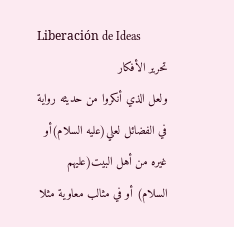Liberación de Ideas
تحرير الأفكار
ولعل الذي أنكروا من حديثه رواية في الفضائل لعلي(عليه السلام)أو غيره من أهل البيت(عليهم السلام) أو في مثالب معاوية مثلا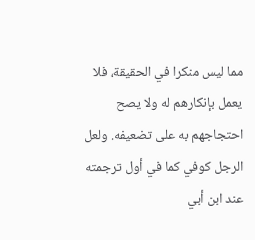مما ليس منكرا في الحقيقة، فلا يعمل بإنكارهم له ولا يصح احتجاجهم به على تضعيفه. ولعل الرجل كوفي كما في أول ترجمته عند ابن أبي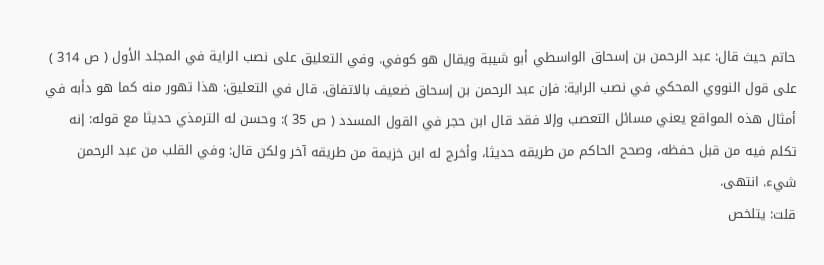حاتم حيث قال: عبد الرحمن بن إسحاق الواسطي أبو شيبة ويقال هو كوفي. وفي التعليق على نصب الراية في المجلد الأول ( ص 314 ) على قول النووي المحكي في نصب الراية: فإن عبد الرحمن بن إسحاق ضعيف بالاتفاق. قال في التعليق: هذا تهور منه كما هو دأبه في أمثال هذه المواقع يعني مسائل التعصب وإلا فقد قال ابن حجر في القول المسدد ( ص 35 ): وحسن له الترمذي حديثا مع قوله: إنه تكلم فيه من قبل حفظه، وصحح الحاكم من طريقه حديثا، وأخرج له ابن خزيمة من طريقه آخر ولكن قال: وفي القلب من عبد الرحمن شيء. انتهى.
قلت: يتلخص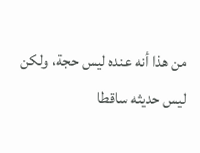من هذا أنه عنده ليس حجة، ولكن ليس حديثه ساقطا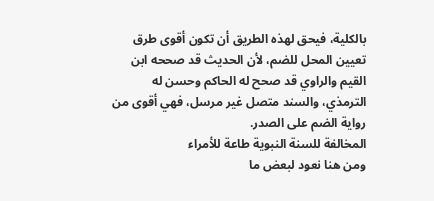بالكلية، فيحق لهذه الطريق أن تكون أقوى طرق تعيين المحل للضم، لأن الحديث قد صححه ابن القيم والراوي قد صحح له الحاكم وحسن له الترمذي، والسند متصل غير مرسل، فهي أقوى من رواية الضم على الصدر.
المخالفة للسنة النبوية طاعة للأمراء
ومن هنا نعود لبعض ما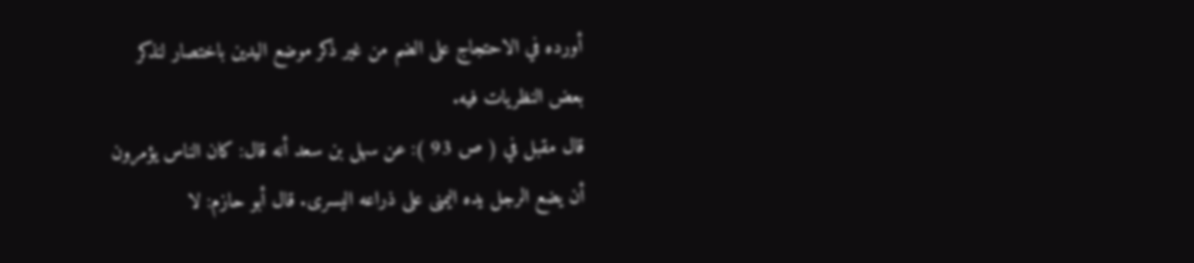أورده في الاحتجاج على الضم من غير ذكر موضع اليدين باختصار لنذكر بعض النظريات فيه.
قال مقبل في ( ص 93 ): عن سهل بن سعد أنه قال: كان الناس يؤمرون أن يضع الرجل يده اليمنى على ذراعه اليسرى. قال أبو حازم: لا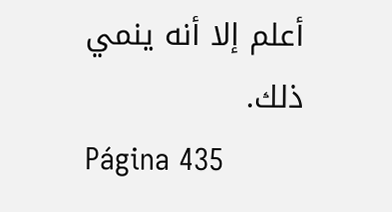أعلم إلا أنه ينمي ذلك.
Página 435